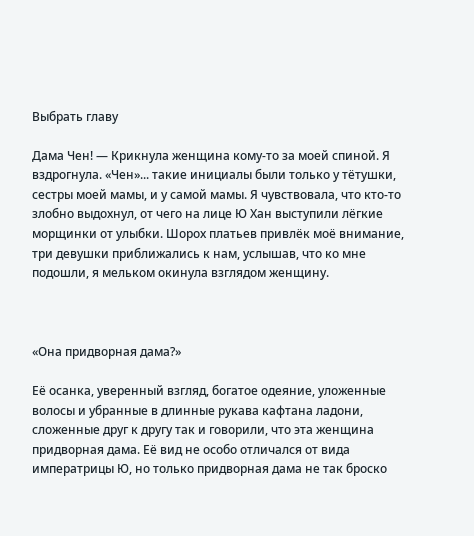Выбрать главу

Дама Чен! — Крикнула женщина кому-то за моей спиной. Я вздрогнула. «Чен»... такие инициалы были только у тётушки, сестры моей мамы, и у самой мамы. Я чувствовала, что кто-то злобно выдохнул, от чего на лице Ю Хан выступили лёгкие морщинки от улыбки. Шорох платьев привлёк моё внимание, три девушки приближались к нам, услышав, что ко мне подошли, я мельком окинула взглядом женщину.



«Она придворная дама?»

Её осанка, уверенный взгляд, богатое одеяние, уложенные волосы и убранные в длинные рукава кафтана ладони, сложенные друг к другу так и говорили, что эта женщина придворная дама. Её вид не особо отличался от вида императрицы Ю, но только придворная дама не так броско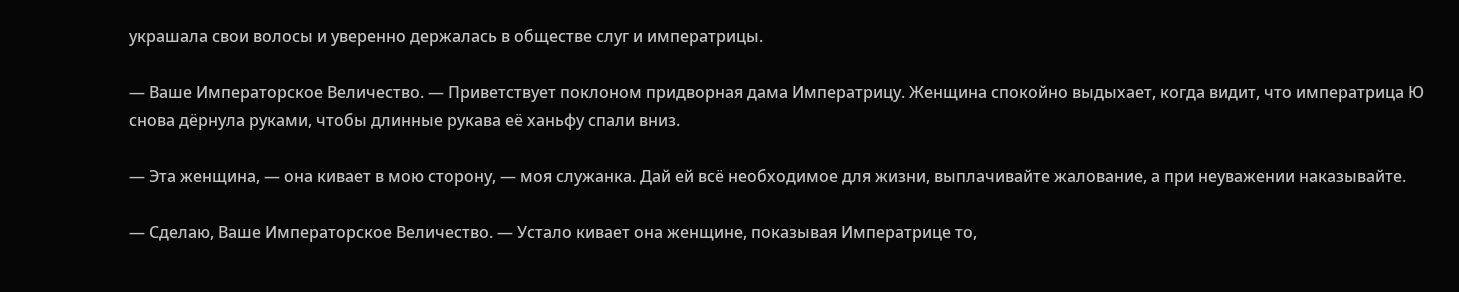украшала свои волосы и уверенно держалась в обществе слуг и императрицы.

— Ваше Императорское Величество. — Приветствует поклоном придворная дама Императрицу. Женщина спокойно выдыхает, когда видит, что императрица Ю снова дёрнула руками, чтобы длинные рукава её ханьфу спали вниз.

— Эта женщина, — она кивает в мою сторону, — моя служанка. Дай ей всё необходимое для жизни, выплачивайте жалование, а при неуважении наказывайте.

— Сделаю, Ваше Императорское Величество. — Устало кивает она женщине, показывая Императрице то,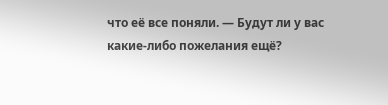что её все поняли. — Будут ли у вас какие-либо пожелания ещё?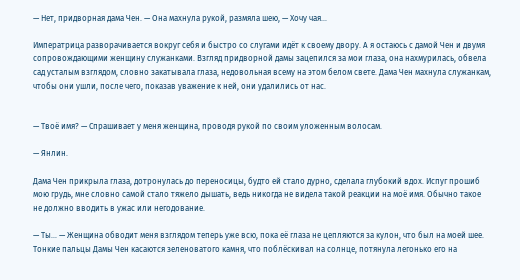— Нет, придворная дама Чен. — Она махнула рукой, размяла шею, — Хочу чая...

Императрица разворачивается вокруг себя и быстро со слугами идёт к своему двору. А я остаюсь с дамой Чен и двумя сопровождающими женщину служанками. Взгляд придворной дамы зацепился за мои глаза, она нахмурилась, обвела сад усталым взглядом, словно закатывала глаза, недовольная всему на этом белом свете. Дама Чен махнула служанкам, чтобы они ушли, после чего, показав уважение к ней, они удалились от нас.


— Твоё имя? — Спрашивает у меня женщина, проводя рукой по своим уложенным волосам.

— Янлин.

Дама Чен прикрыла глаза, дотронулась до переносицы, будто ей стало дурно, сделала глубокий вдох. Испуг прошиб мою грудь, мне словно самой стало тяжело дышать, ведь никогда не видела такой реакции на моё имя. Обычно такое не должно вводить в ужас или негодование.

— Ты... — Женщина обводит меня взглядом теперь уже всю, пока её глаза не цепляются за кулон, что был на моей шее. Тонкие пальцы Дамы Чен касаются зеленоватого камня, что поблёскивал на солнце, потянула легонько его на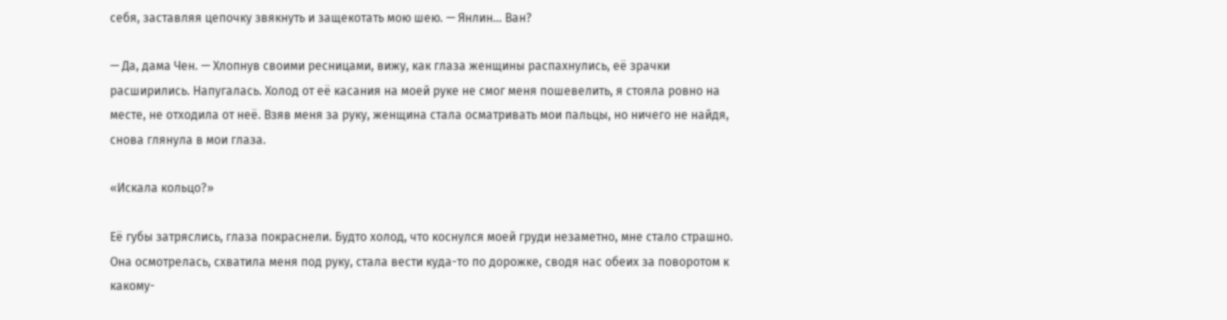себя, заставляя цепочку звякнуть и защекотать мою шею. — Янлин... Ван?

— Да, дама Чен. — Хлопнув своими ресницами, вижу, как глаза женщины распахнулись, её зрачки расширились. Напугалась. Холод от её касания на моей руке не смог меня пошевелить, я стояла ровно на месте, не отходила от неё. Взяв меня за руку, женщина стала осматривать мои пальцы, но ничего не найдя, снова глянула в мои глаза.

«Искала кольцо?»

Её губы затряслись, глаза покраснели. Будто холод, что коснулся моей груди незаметно, мне стало страшно. Она осмотрелась, схватила меня под руку, стала вести куда-то по дорожке, сводя нас обеих за поворотом к какому-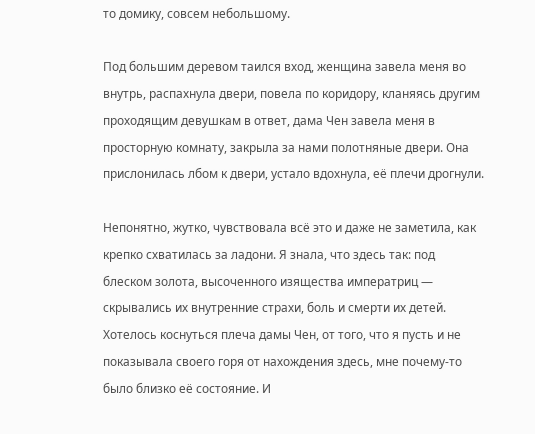то домику, совсем небольшому.

Под большим деревом таился вход, женщина завела меня во внутрь, распахнула двери, повела по коридору, кланяясь другим проходящим девушкам в ответ, дама Чен завела меня в просторную комнату, закрыла за нами полотняные двери. Она прислонилась лбом к двери, устало вдохнула, её плечи дрогнули.

Непонятно, жутко, чувствовала всё это и даже не заметила, как крепко схватилась за ладони. Я знала, что здесь так: под блеском золота, высоченного изящества императриц — скрывались их внутренние страхи, боль и смерти их детей. Хотелось коснуться плеча дамы Чен, от того, что я пусть и не показывала своего горя от нахождения здесь, мне почему-то было близко её состояние. И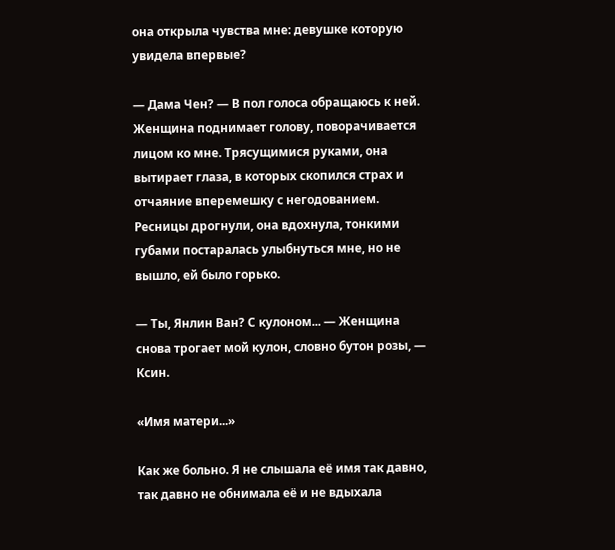она открыла чувства мне: девушке которую увидела впервые?

— Дама Чен? — В пол голоса обращаюсь к ней. Женщина поднимает голову, поворачивается лицом ко мне. Трясущимися руками, она вытирает глаза, в которых скопился страх и отчаяние вперемешку с негодованием. Ресницы дрогнули, она вдохнула, тонкими губами постаралась улыбнуться мне, но не вышло, ей было горько.

— Ты, Янлин Ван? С кулоном... — Женщина снова трогает мой кулон, словно бутон розы, — Ксин.

«Имя матери...»

Как же больно. Я не слышала её имя так давно, так давно не обнимала её и не вдыхала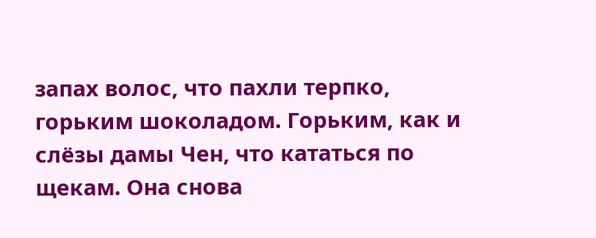запах волос, что пахли терпко, горьким шоколадом. Горьким, как и слёзы дамы Чен, что кататься по щекам. Она снова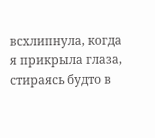всхлипнула, когда я прикрыла глаза, стираясь будто в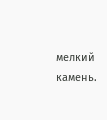мелкий камень.